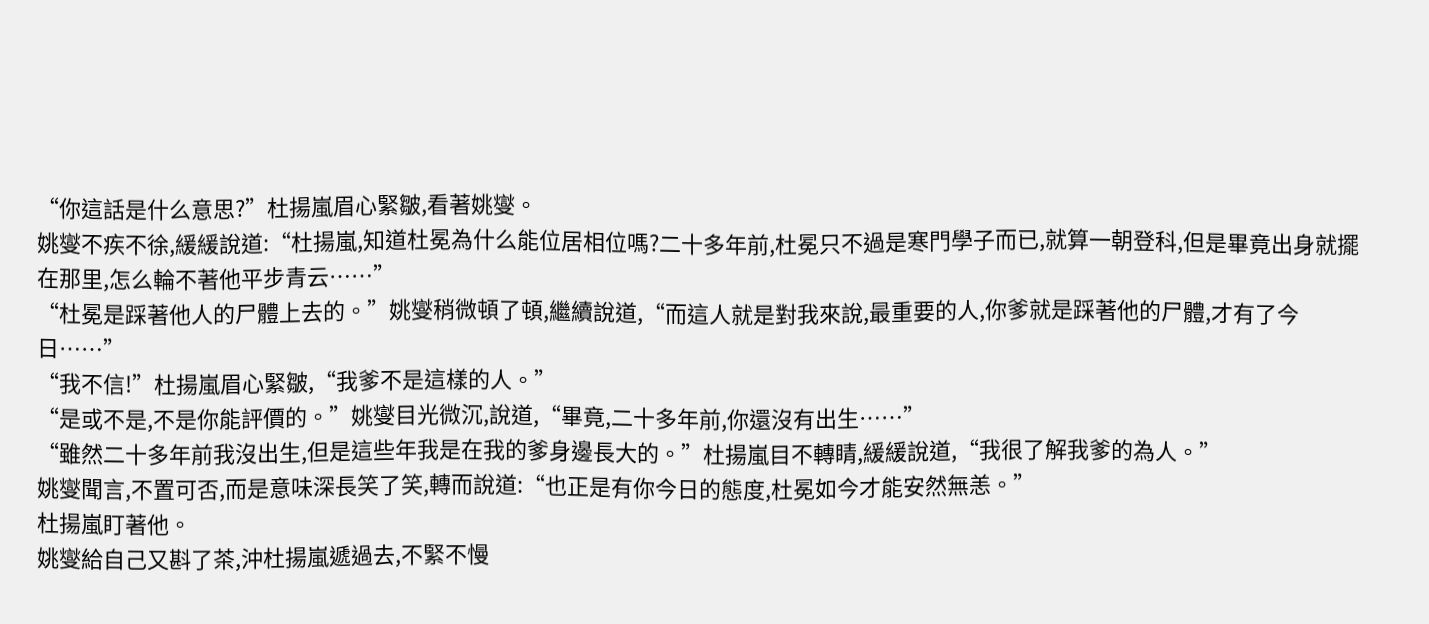“你這話是什么意思?”杜揚嵐眉心緊皺,看著姚燮。
姚燮不疾不徐,緩緩說道:“杜揚嵐,知道杜冕為什么能位居相位嗎?二十多年前,杜冕只不過是寒門學子而已,就算一朝登科,但是畢竟出身就擺在那里,怎么輪不著他平步青云……”
“杜冕是踩著他人的尸體上去的。”姚燮稍微頓了頓,繼續說道,“而這人就是對我來說,最重要的人,你爹就是踩著他的尸體,才有了今日……”
“我不信!”杜揚嵐眉心緊皺,“我爹不是這樣的人。”
“是或不是,不是你能評價的。”姚燮目光微沉,說道,“畢竟,二十多年前,你還沒有出生……”
“雖然二十多年前我沒出生,但是這些年我是在我的爹身邊長大的。”杜揚嵐目不轉睛,緩緩說道,“我很了解我爹的為人。”
姚燮聞言,不置可否,而是意味深長笑了笑,轉而說道:“也正是有你今日的態度,杜冕如今才能安然無恙。”
杜揚嵐盯著他。
姚燮給自己又斟了茶,沖杜揚嵐遞過去,不緊不慢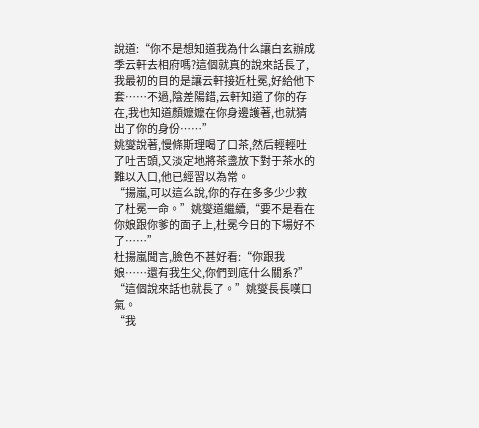說道:“你不是想知道我為什么讓白玄辦成季云軒去相府嗎?這個就真的說來話長了,我最初的目的是讓云軒接近杜冕,好給他下套……不過,陰差陽錯,云軒知道了你的存在,我也知道顏嬤嬤在你身邊護著,也就猜出了你的身份……”
姚燮說著,慢條斯理喝了口茶,然后輕輕吐了吐舌頭,又淡定地將茶盞放下對于茶水的難以入口,他已經習以為常。
“揚嵐,可以這么說,你的存在多多少少救了杜冕一命。”姚燮道繼續,“要不是看在你娘跟你爹的面子上,杜冕今日的下場好不了……”
杜揚嵐聞言,臉色不甚好看:“你跟我娘……還有我生父,你們到底什么關系?”
“這個說來話也就長了。”姚燮長長嘆口氣。
“我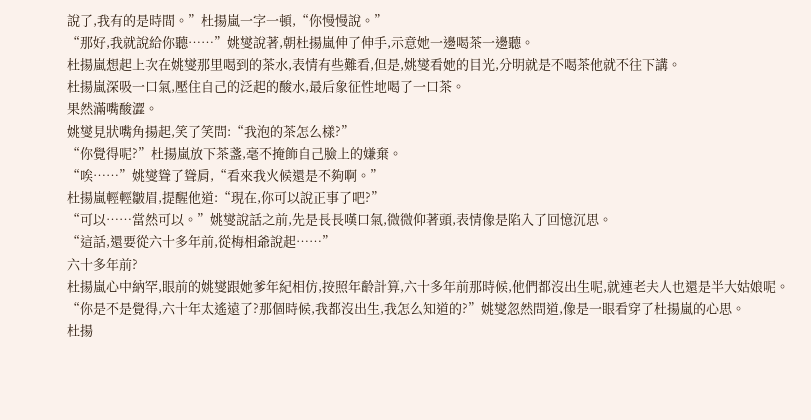說了,我有的是時間。”杜揚嵐一字一頓,“你慢慢說。”
“那好,我就說給你聽……”姚燮說著,朝杜揚嵐伸了伸手,示意她一邊喝茶一邊聽。
杜揚嵐想起上次在姚燮那里喝到的茶水,表情有些難看,但是,姚燮看她的目光,分明就是不喝茶他就不往下講。
杜揚嵐深吸一口氣,壓住自己的泛起的酸水,最后象征性地喝了一口茶。
果然滿嘴酸澀。
姚燮見狀嘴角揚起,笑了笑問:“我泡的茶怎么樣?”
“你覺得呢?”杜揚嵐放下茶盞,毫不掩飾自己臉上的嫌棄。
“唉……”姚燮聳了聳肩,“看來我火候還是不夠啊。”
杜揚嵐輕輕皺眉,提醒他道:“現在,你可以說正事了吧?”
“可以……當然可以。”姚燮說話之前,先是長長嘆口氣,微微仰著頭,表情像是陷入了回憶沉思。
“這話,還要從六十多年前,從梅相爺說起……”
六十多年前?
杜揚嵐心中納罕,眼前的姚燮跟她爹年紀相仿,按照年齡計算,六十多年前那時候,他們都沒出生呢,就連老夫人也還是半大姑娘呢。
“你是不是覺得,六十年太遙遠了?那個時候,我都沒出生,我怎么知道的?”姚燮忽然問道,像是一眼看穿了杜揚嵐的心思。
杜揚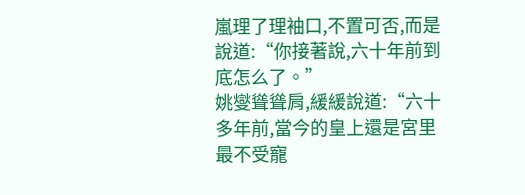嵐理了理袖口,不置可否,而是說道:“你接著說,六十年前到底怎么了。”
姚燮聳聳肩,緩緩說道:“六十多年前,當今的皇上還是宮里最不受寵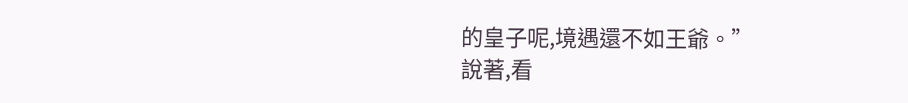的皇子呢,境遇還不如王爺。”
說著,看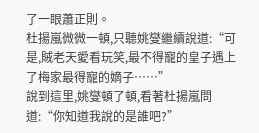了一眼蕭正則。
杜揚嵐微微一頓,只聽姚燮繼續說道:“可是,賊老天愛看玩笑,最不得寵的皇子遇上了梅家最得寵的嫡子……”
說到這里,姚燮頓了頓,看著杜揚嵐問道:“你知道我說的是誰吧?”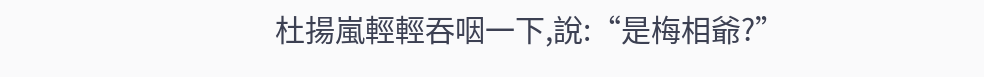杜揚嵐輕輕吞咽一下,說:“是梅相爺?”